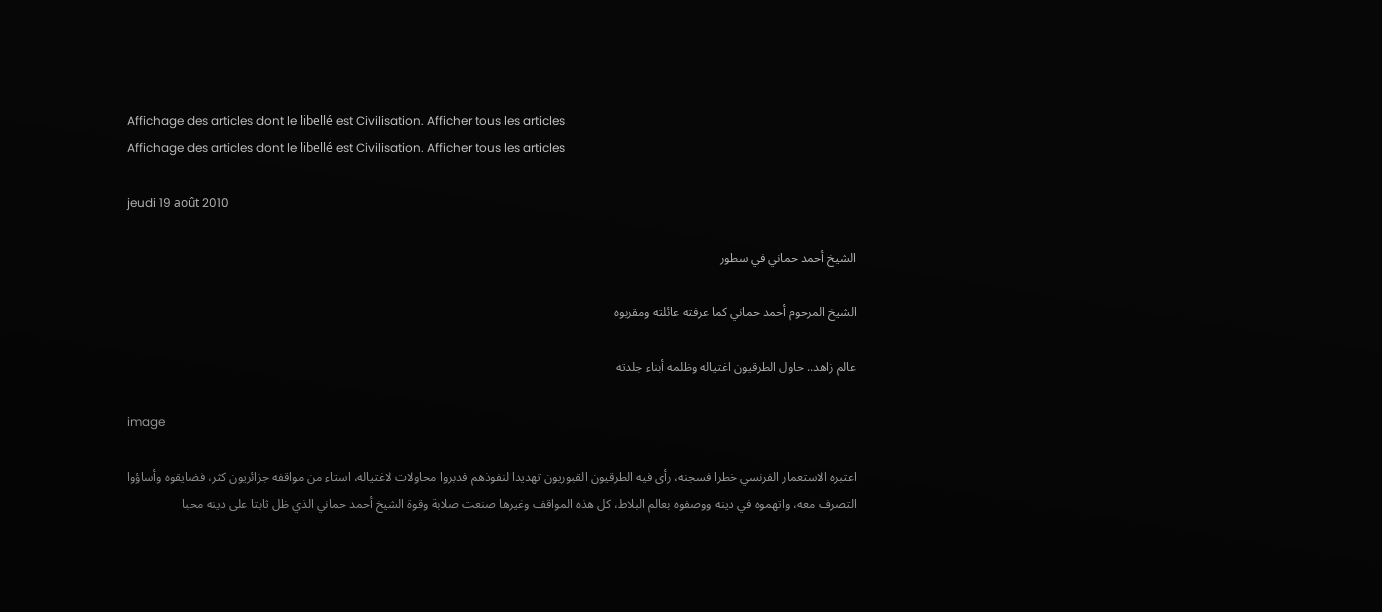Affichage des articles dont le libellé est Civilisation. Afficher tous les articles
Affichage des articles dont le libellé est Civilisation. Afficher tous les articles

jeudi 19 août 2010

الشيخ أحمد حماني في سطور

الشيخ المرحوم أحمد حماني كما عرفته عائلته ومقربوه

عالم زاهد.. حاول الطرقيون اغتياله وظلمه أبناء جلدته

image

اعتبره الاستعمار الفرنسي خطرا فسجنه، رأى فيه الطرقيون القبوريون تهديدا لنفوذهم فدبروا محاولات لاغتياله، استاء من مواقفه جزائريون كثر، فضايقوه وأساؤوا التصرف معه، واتهموه في دينه ووصفوه بعالم البلاط، كل هذه المواقف وغيرها صنعت صلابة وقوة الشيخ أحمد حماني الذي ظل ثابتا على دينه محبا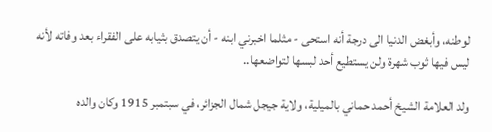لوطنه، وأبغض الدنيا الى درجة أنه استحى - مثلما اخبرني ابنه - أن يتصدق بثيابه على الفقراء بعد وفاته لأنه ليس فيها ثوب شهرة ولن يستطيع أحد لبسها لتواضعها..

ولد العلامة الشيخ أحمد حماني بالميلية، ولاية جيجل شمال الجزائر، في سبتمبر 1915 وكان والده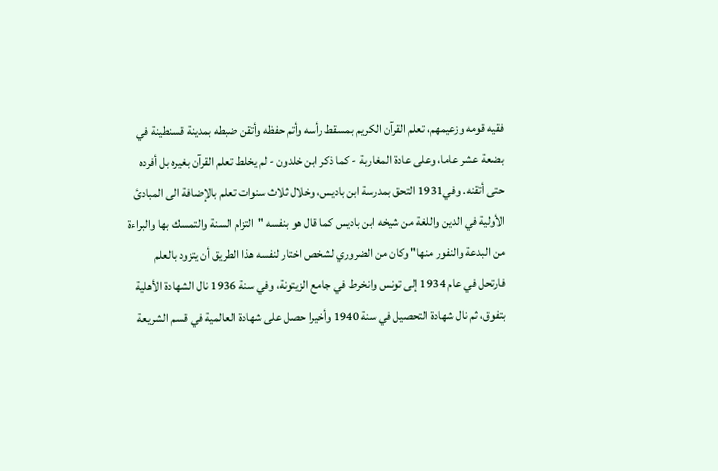فقيه قومه وزعيمهم، تعلم القرآن الكريم بمسقط رأسه وأتم حفظه وأتقن ضبطه بمدينة قسنطينة في بضعة عشر عاما، وعلى عادة المغاربة - كما ذكر ابن خلدون - لم يخلط تعلم القرآن بغيره بل أفرده حتى أتقنه. وفي1931 التحق بمدرسة ابن باديس، وخلال ثلاث سنوات تعلم بالإضافة الى المبادئ الأولية في الدين واللغة من شيخه ابن باديس كما قال هو بنفسه "التزام السنة والتمسك بها والبراءة من البدعة والنفور منها" وكان من الضروري لشخص اختار لنفسه هذا الطريق أن يتزود بالعلم فارتحل في عام 1934 إلى تونس وانخرط في جامع الزيتونة، وفي سنة 1936 نال الشهادة الأهلية بتفوق، ثم نال شهادة التحصيل في سنة 1940 وأخيرا حصل على شهادة العالمية في قسم الشريعة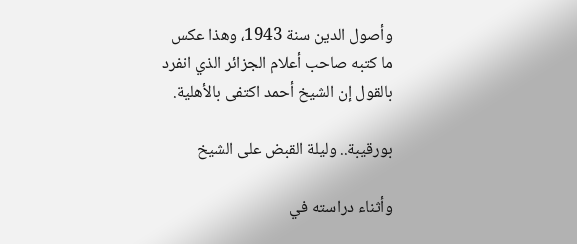وأصول الدين سنة 1943، وهذا عكس ما كتبه صاحب أعلام الجزائر الذي انفرد بالقول إن الشيخ أحمد اكتفى بالأهلية.

بورقيبة.. وليلة القبض على الشيخ

وأثناء دراسته في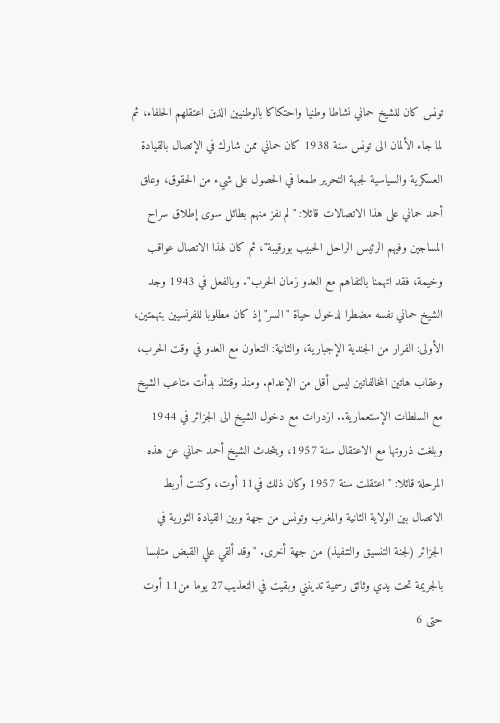تونس كان للشيخ حماني نشاطا وطنيا واحتكاكا بالوطنيين الذين اعتقلهم الحلفاء، ثم لما جاء الألمان الى تونس سنة 1938 كان حماني ممن شارك في الإتصال بالقيادة العسكرية والسياسية لجبهة التحرير طمعا في الحصول على شيء من الحقوق، وعلق أحمد حماني على هذا الاتصالات قائلا: "لم نفز منهم بطائل سوى إطلاق سراح المساجين وفيهم الرئيس الراحل الحبيب بورقيبة"، ثم كان لهذا الاتصال عواقب وخيمة، فقد اتهمنا بالتفاهم مع العدو زمان الحرب". وبالفعل في 1943 وجد الشيخ حماني نفسه مضطرا لدخول حياة "السر" إذ كان مطلوبا للفرنسيين بتهمتين، الأولى: الفرار من الجندية الإجبارية، والثانية: التعاون مع العدو في وقت الحرب، وعقاب هاتين المخالفاتين ليس أقل من الإعدام. ومنذ وقتئذ بدأت متاعب الشيخ مع السلطات الإستعمارية.. ازدرات مع دخول الشيخ الى الجزائر في 1944 وبلغت ذروتها مع الاعتقال سنة 1957، ويتحدث الشيخ أحمد حماني عن هذه المرحلة قائلا: "اعتقلت سنة 1957 وكان ذلك في11 أوت، وكنت أربط الاتصال بين الولاية الثانية والمغرب وتونس من جهة وبين القيادة الثورية في الجزائر (لجنة التنسيق والتنفيذ) من جهة أخرى. "وقد ألقي علي القبض متلبسا بالجريمة تحت يدي وثائق رسمية تدينني وبقيت في التعذيب27 يوما من11 أوت حتى 6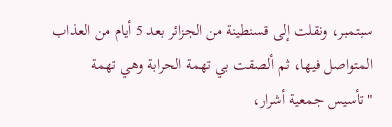سبتمبر، ونقلت إلى قسنطينة من الجزائر بعد 5 أيام من العذاب المتواصل فيها، ثم ألصقت بي تهمة الحرابة وهي تهمة "تأسيس جمعية أشرار،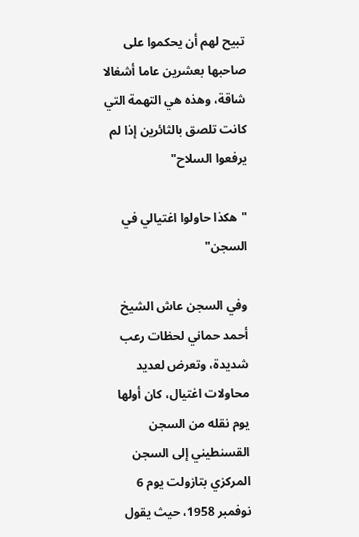تبيح لهم أن يحكموا على صاحبها بعشرين عاما أشغالا شاقة، وهذه هي التهمة التي كانت تلصق بالثائرين إذا لم يرفعوا السلاح"

"هكذا حاولوا اغتيالي في السجن"

وفي السجن عاش الشيخ أحمد حماني لحظات رعب شديدة، وتعرض لعديد محاولات اغتيال، كان أولها يوم نقله من السجن القسنطيني إلى السجن المركزي بتازولت يوم 6 نوفمبر 1958، حيث يقول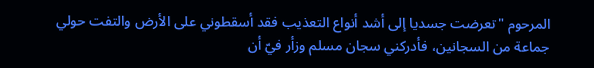المرحوم "تعرضت جسديا إلى أشد أنواع التعذيب فقد أسقطوني على الأرض والتفت حولي جماعة من السجانين، فأدركني سجان مسلم وزأر فيّ أن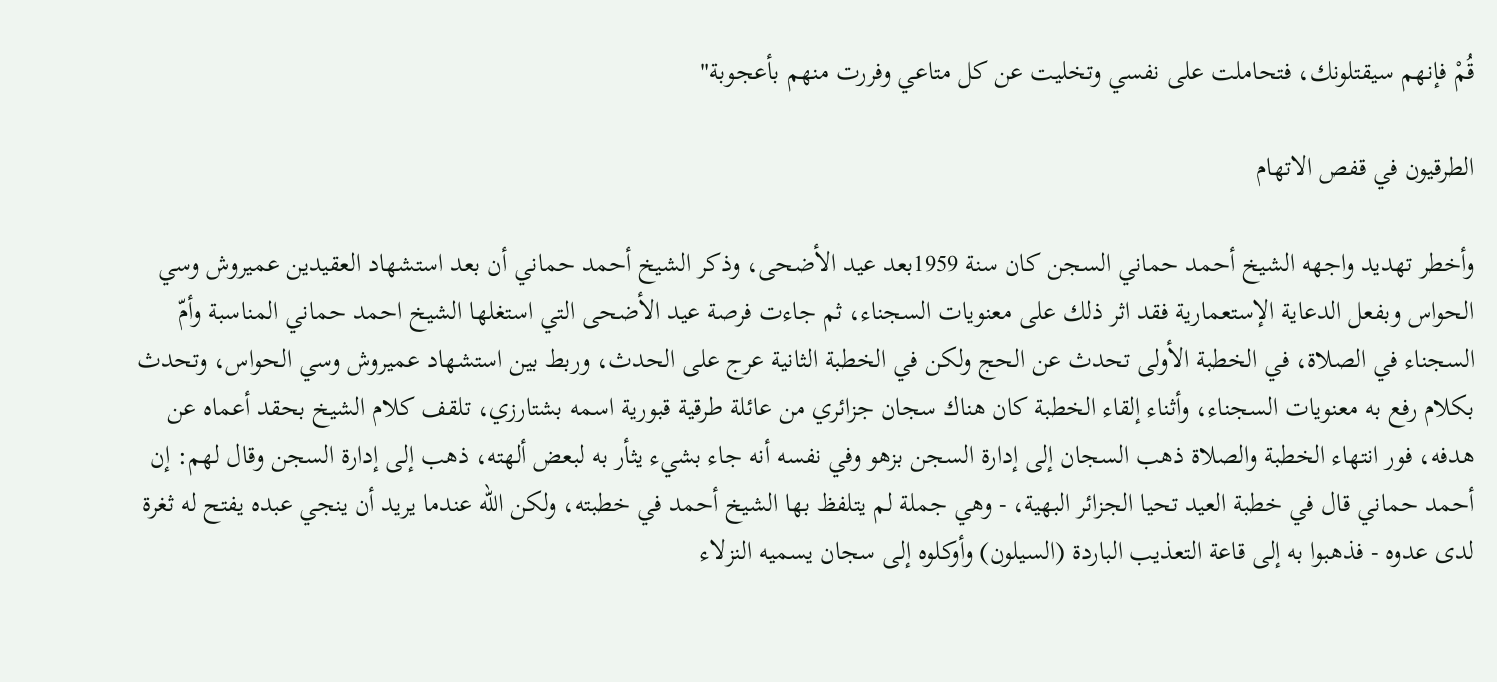قُمْ فإنهم سيقتلونك، فتحاملت على نفسي وتخليت عن كل متاعي وفررت منهم بأعجوبة"

الطرقيون في قفص الاتهام

وأخطر تهديد واجهه الشيخ أحمد حماني السجن كان سنة 1959بعد عيد الأضحى، وذكر الشيخ أحمد حماني أن بعد استشهاد العقيدين عميروش وسي الحواس وبفعل الدعاية الإستعمارية فقد اثر ذلك على معنويات السجناء، ثم جاءت فرصة عيد الأضحى التي استغلها الشيخ احمد حماني المناسبة وأمّ السجناء في الصلاة، في الخطبة الأولى تحدث عن الحج ولكن في الخطبة الثانية عرج على الحدث، وربط بين استشهاد عميروش وسي الحواس، وتحدث بكلام رفع به معنويات السجناء، وأثناء إلقاء الخطبة كان هناك سجان جزائري من عائلة طرقية قبورية اسمه بشتارزي، تلقف كلام الشيخ بحقد أعماه عن هدفه، فور انتهاء الخطبة والصلاة ذهب السجان إلى إدارة السجن بزهو وفي نفسه أنه جاء بشيء يثأر به لبعض ألهته، ذهب إلى إدارة السجن وقال لهم: إن أحمد حماني قال في خطبة العيد تحيا الجزائر البهية، - وهي جملة لم يتلفظ بها الشيخ أحمد في خطبته، ولكن الله عندما يريد أن ينجي عبده يفتح له ثغرة لدى عدوه - فذهبوا به إلى قاعة التعذيب الباردة (السيلون) وأوكلوه إلى سجان يسميه النزلاء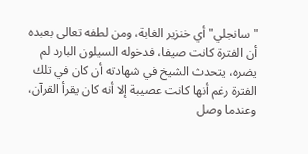"سانجلي" أي خنزير الغابة، ومن لطفه تعالى بعبده أن الفترة كانت صيفا، فدخوله السيلون البارد لم يضره، يتحدث الشيخ في شهادته أن كان في تلك الفترة رغم أنها كانت عصيبة إلا أنه كان يقرأ القرآن، وعندما وصل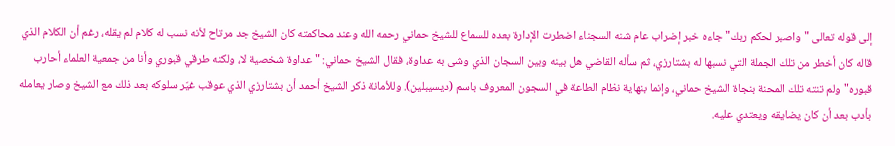إلى قوله تعالى "واصبر لحكم ربك" جاءه خبر إضراب عام شنه السجناء اضطرت الإدارة بعده للسماع للشيخ حماني رحمه الله وعند محاكمته كان الشيخ جد مرتاح لأنه نسب له كلام لم يقله، رغم أن الكلام الذي قاله كان أخطر من تلك الجملة التي نسبها له بشتارزي، ثم سأله القاضي هل بينه وبين السجان الذي وشى به عداوة، فقال الشيخ حماني: "عداوة شخصية لا، ولكنه طرقي قبوري وأنا من جمعية العلماء أحارب قبوره" ولم تنته تلك المحنة بنجاة الشيخ حماني، وإنما بنهاية نظام الطاعة في السجون المعروف باسم (ديسيبلين). وللأمانة ذكر الشيخ أحمد أن بشتارزي الذي عوقب غيّر سلوكه بعد ذلك مع الشيخ وصار يعامله بأدب بعد أن كان يضايقه ويعتدي عليه.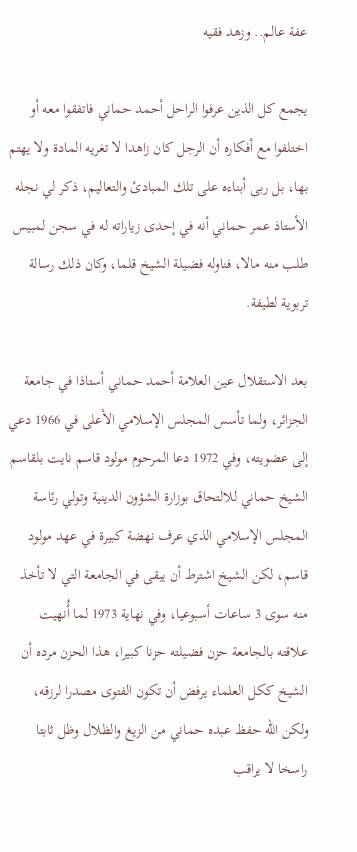عفة عالم.. وزهد فقيه

يجمع كل الذين عرفوا الراحل أحمد حماني فاتفقوا معه أو اختلفوا مع أفكاره أن الرجل كان زاهدا لا تغريه المادة ولا يهتم بها، بل ربى أبناءه على تلك المبادئ والتعاليم، ذكر لي نجله الأستاذ عمر حماني أنه في إحدى زياراته له في سجن لمبيس طلب منه مالا، فناوله فضيلة الشيخ قلما، وكان ذلك رسالة تربوية لطيفة.

بعد الاستقلال عين العلامة أحمد حماني أستاذا في جامعة الجزائر، ولما تأسس المجلس الإسلامي الأعلى في 1966 دعي إلى عضويته، وفي 1972 دعا المرحوم مولود قاسم نايت بلقاسم الشيخ حماني للالتحاق بوزارة الشؤون الدينية وتولي رئاسة المجلس الإسلامي الذي عرف نهضة كبيرة في عهد مولود قاسم، لكن الشيخ اشترط أن يبقى في الجامعة التي لا تأخذ منه سوى 3 ساعات أسبوعيا، وفي نهاية 1973 لما أُنهيت علاقته بالجامعة حزن فضيلته حزنا كبيرا، هذا الحزن مرده أن الشيخ ككل العلماء يرفض أن تكون الفتوى مصدرا لرزقه، ولكن الله حفظ عبده حماني من الزيغ والظلال وظل ثابتا راسخا لا يراقب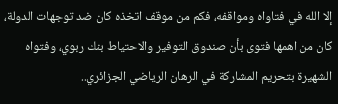إلا الله في فتاواه ومواقفه، فكم من موقف اتخذه كان ضد توجهات الدولة، كان من اهمها فتوى بأن صندوق التوفير والاحتياط بنك ربوي، وفتواه الشهيرة بتحريم المشاركة في الرهان الرياضي الجزائري..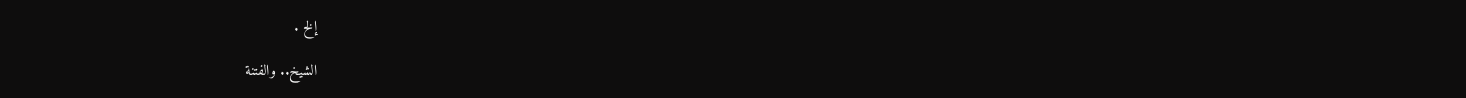إلخ .

الشيخ.. والفتنة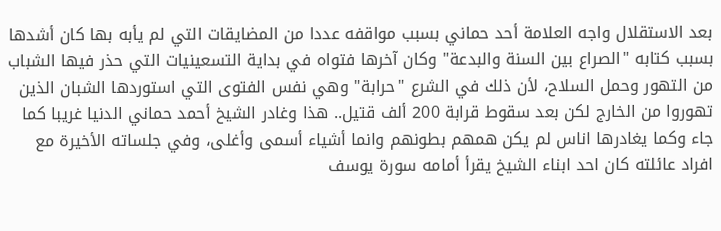بعد الاستقلال واجه العلامة أحد حماني بسبب مواقفه عددا من المضايقات التي لم يأبه بها كان أشدها بسبب كتابه "الصراع بين السنة والبدعة" وكان آخرها فتواه في بداية التسعينيات التي حذر فيها الشباب من التهور وحمل السلاح، لأن ذلك في الشرع "حرابة" وهي نفس الفتوى التي استوردها الشبان الذين تهوروا من الخارج لكن بعد سقوط قرابة 200 ألف قتيل.. هذا وغادر الشيخ أحمد حماني الدنيا غريبا كما جاء وكما يغادرها اناس لم يكن همهم بطونهم وانما أشياء أسمى وأغلى، وفي جلساته الأخيرة مع افراد عائلته كان احد ابناء الشيخ يقرأ أمامه سورة يوسف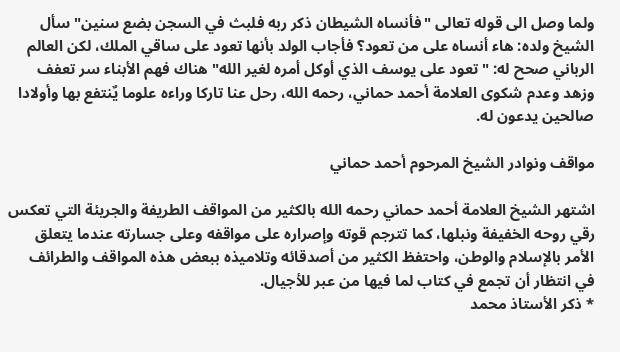ولما وصل الى قوله تعالى "فأنساه الشيطان ذكر ربه فلبث في السجن بضع سنين" سأل الشيخ ولده: هاء أنساه على من تعود؟ فأجاب الولد بأنها تعود على ساقي الملك، لكن العالم الرباني صحح له: "تعود على يوسف الذي أوكل أمره لغير الله" هناك فهم الأبناء سر تعفف وزهد وعدم شكوى العلامة أحمد حماني، رحمه الله، رحل عنا تاركا وراءه علوما يٌنتفع بها وأولادا صالحين يدعون له.

مواقف ونوادر الشيخ المرحوم أحمد حماني

اشتهر الشيخ العلامة أحمد حماني رحمه الله بالكثير من المواقف الطريفة والجريئة التي تعكس رقي روحه الخفيفة ونبلها، كما تترجم قوته وإصراره على مواقفه وعلى جسارته عندما يتعلق الأمر بالإسلام والوطن، واحتفظ الكثير من أصدقائه وتلاميذه ببعض هذه المواقف والطرائف في انتظار أن تجمع في كتاب لما فيها من عبر للأجيال.
* ذكر الأستاذ محمد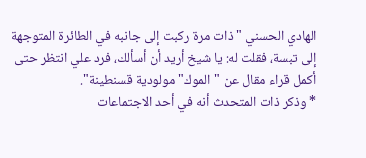الهادي الحسني "ذات مرة ركبت إلى جانبه في الطائرة المتوجهة إلى تبسة، فقلت له: يا شيخ أريد أن أسألك، فرد علي انتظر حتى أكمل قراء مقال عن "الموك" مولودية قسنطينة".
* وذكر ذات المتحدث أنه في أحد الاجتماعات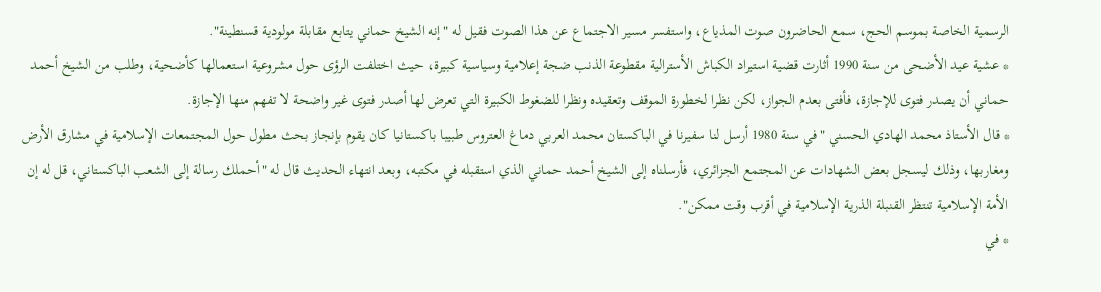الرسمية الخاصة بموسم الحج، سمع الحاضرون صوت المذياع، واستفسر مسير الاجتماع عن هذا الصوت فقيل له "إنه الشيخ حماني يتابع مقابلة مولودية قسنطينة".
* عشية عيد الأضحى من سنة 1990 أثارت قضية استيراد الكباش الأسترالية مقطوعة الذنب ضجة إعلامية وسياسية كبيرة، حيث اختلفت الرؤى حول مشروعية استعمالها كأضحية، وطلب من الشيخ أحمد حماني أن يصدر فتوى للإجازة، فأفتى بعدم الجواز، لكن نظرا لخطورة الموقف وتعقيده ونظرا للضغوط الكبيرة التي تعرض لها أصدر فتوى غير واضحة لا تفهم منها الإجازة.
* قال الأستاذ محمد الهادي الحسني "في سنة 1980 أرسل لنا سفيرنا في الباكستان محمد العربي دماغ العتروس طبيبا باكستانيا كان يقوم بإنجاز بحث مطول حول المجتمعات الإسلامية في مشارق الأرض ومغاربها، وذلك ليسجل بعض الشهادات عن المجتمع الجزائري، فأرسلناه إلى الشيخ أحمد حماني الذي استقبله في مكتبه، وبعد انتهاء الحديث قال له "أحملك رسالة إلى الشعب الباكستاني، قل له إن الأمة الإسلامية تنتظر القنبلة الذرية الإسلامية في أقرب وقت ممكن".
* في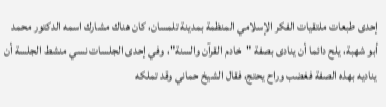إحدى طبعات ملتقيات الفكر الإسلامي المنظمة بمدينة تلمسان، كان هناك مشارك اسمه الدكتور محمد أبو شهبة، يلح دائما أن ينادى بصفة "خادم القرآن والسنة"، وفي إحدى الجلسات نسي منشط الجلسة أن يناديه بهذه الصفة فغضب وراح يحتج، فقال الشيخ حماني وقد تملكه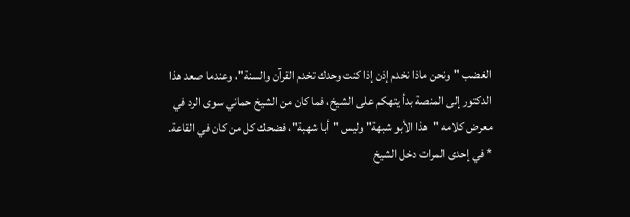الغضب "ونحن ماذا نخدم إذن إذا كنت وحدك تخدم القرآن والسنة"، وعندما صعد هذا الدكتور إلى المنصة بدأ يتهكم على الشيخ، فما كان من الشيخ حماني سوى الرد في معرض كلامه "هذا الأبو شبهة" وليس "أبا شهبة"، فضحك كل من كان في القاعة.
* في إحدى المرات دخل الشيخ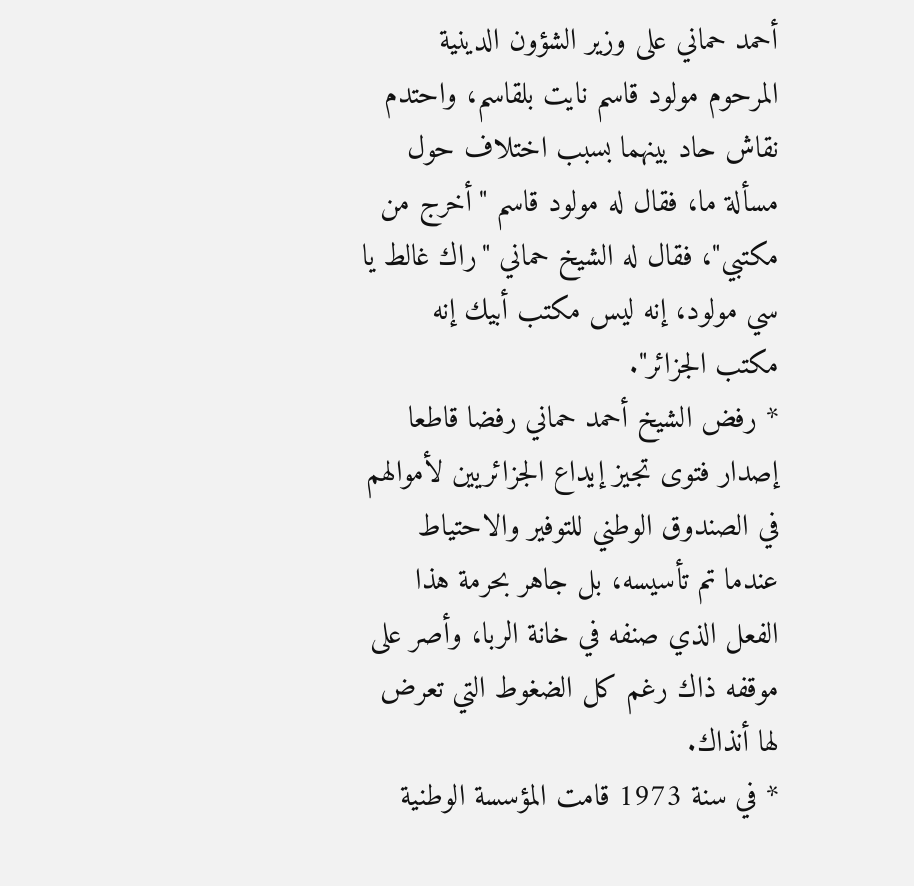أحمد حماني على وزير الشؤون الدينية المرحوم مولود قاسم نايت بلقاسم، واحتدم نقاش حاد بينهما بسبب اختلاف حول مسألة ما، فقال له مولود قاسم "أخرج من مكتبي"، فقال له الشيخ حماني "راك غالط يا سي مولود، إنه ليس مكتب أبيك إنه مكتب الجزائر".
* رفض الشيخ أحمد حماني رفضا قاطعا إصدار فتوى تجيز إيداع الجزائريين لأموالهم في الصندوق الوطني للتوفير والاحتياط عندما تم تأسيسه، بل جاهر بحرمة هذا الفعل الذي صنفه في خانة الربا، وأصر على موقفه ذاك رغم كل الضغوط التي تعرض لها أنذاك.
* في سنة 1973 قامت المؤسسة الوطنية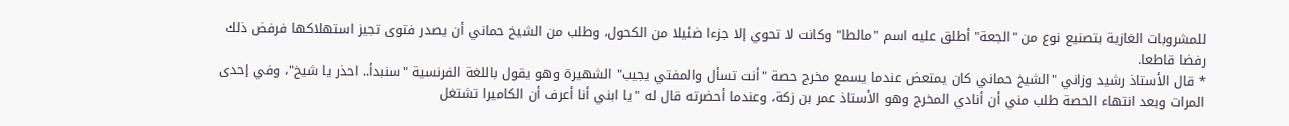للمشروبات الغازية بتصنيع نوع من "الجعة" أطلق عليه اسم "مالطا" وكانت لا تحوي إلا جزءا ضئيلا من الكحول، وطلب من الشيخ حماني أن يصدر فتوى تجيز استهلاكها فرفض ذلك رفضا قاطعا.
* قال الأستاذ رشيد وزاني "الشيخ حماني كان يمتعض عندما يسمع مخرج حصة "أنت تسأل والمفتي يجيب" الشهيرة وهو يقول باللغة الفرنسية "سنبدأ.. احذر يا شيخ"، وفي إحدى المرات وبعد انتهاء الحصة طلب مني أن أنادي المخرج وهو الأستاذ عمر بن زكة، وعندما أحضرته قال له "يا ابني أنا أعرف أن الكاميرا تشتغل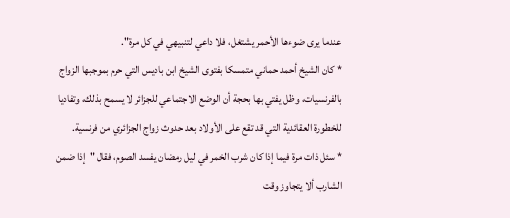عندما يرى ضوءها الأحمر يشتغل، فلا داعي لتنبيهي في كل مرة".
* كان الشيخ أحمد حماني متمسكا بفتوى الشيخ ابن باديس التي حرم بموجبها الزواج بالفرنسيات، وظل يفتي بها بحجة أن الوضع الاجتماعي للجزائر لا يسمح بذلك، وتفاديا للخطورة العقائدية التي قد تقع على الأولاد بعد حدوث زواج الجزائري من فرنسية.
* سئل ذات مرة فيما إذا كان شرب الخمر في ليل رمضان يفسد الصوم، فقال "إذا ضمن الشارب ألا يتجاوز وقت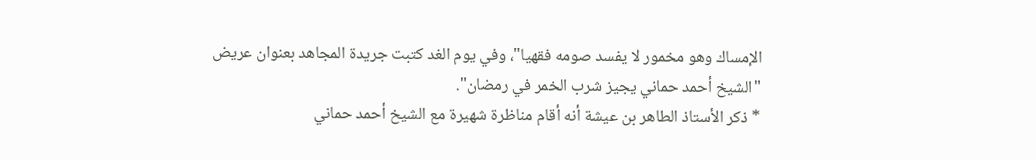الإمساك وهو مخمور لا يفسد صومه فقهيا"، وفي يوم الغد كتبت جريدة المجاهد بعنوان عريض "الشيخ أحمد حماني يجيز شرب الخمر في رمضان".
* ذكر الأستاذ الطاهر بن عيشة أنه أقام مناظرة شهيرة مع الشيخ أحمد حماني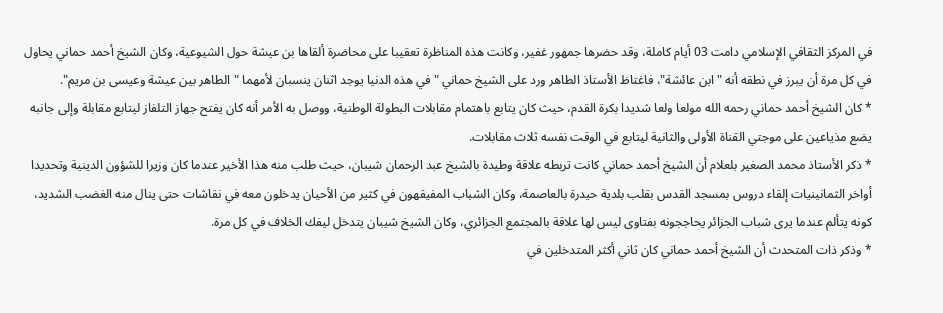في المركز الثقافي الإسلامي دامت 03 أيام كاملة، وقد حضرها جمهور غفير، وكانت هذه المناظرة تعقيبا على محاضرة ألقاها بن عيشة حول الشيوعية، وكان الشيخ أحمد حماني يحاول في كل مرة أن يبرز في نطقه أنه "ابن عائشة"، فاغتاظ الأستاذ الطاهر ورد على الشيخ حماني "في هذه الدنيا يوجد اثنان ينسبان لأمهما "الطاهر بين عيشة وعيسى بن مريم".
* كان الشيخ أحمد حماني رحمه الله مولعا ولعا شديدا بكرة القدم، حيث كان يتابع باهتمام مقابلات البطولة الوطنية، ووصل به الأمر أنه كان يفتح جهاز التلفاز ليتابع مقابلة وإلى جانبه يضع مذياعين على موجتي القناة الأولى والثانية ليتابع في الوقت نفسه ثلاث مقابلات.
* ذكر الأستاذ محمد الصغير بلعلام أن الشيخ أحمد حماني كانت تربطه علاقة وطيدة بالشيخ عبد الرحمان شيبان، حيث طلب منه هذا الأخير عندما كان وزيرا للشؤون الدينية وتحديدا أواخر الثمانينيات إلقاء دروس بمسجد القدس بقلب بلدية حيدرة بالعاصمة، وكان الشباب المفيقهون في كثير من الأحيان يدخلون معه في نقاشات حتى ينال منه الغضب الشديد، كونه يتألم عندما يرى شباب الجزائر يحاججونه بفتاوى ليس لها علاقة بالمجتمع الجزائري، وكان الشيخ شيبان يتدخل ليفك الخلاف في كل مرة.
* وذكر ذات المتحدث أن الشيخ أحمد حماني كان ثاني أكثر المتدخلين في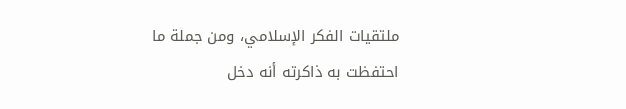ملتقيات الفكر الإسلامي، ومن جملة ما احتفظت به ذاكرته أنه دخل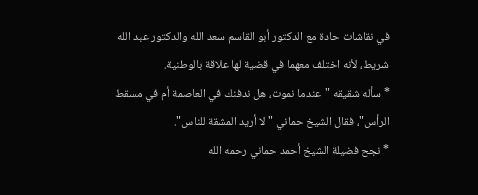في نقاشات حادة مع الدكتور أبو القاسم سعد الله والدكتور عبد الله شريط، لأنه اختلف معهما في قضية لها علاقة بالوطنية.
* سأله شقيقه "عندما نموت، هل ندفنك في العاصمة أم في مسقط الرأس"، فقال الشيخ حماني "لا أريد المشقة للناس".
* نجح فضيلة الشيخ أحمد حماني رحمه الله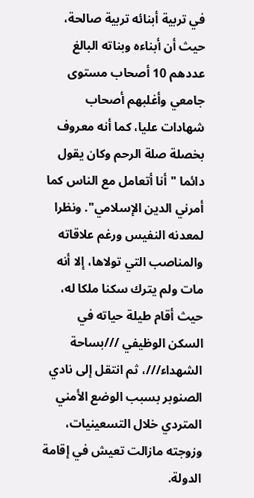في تربية أبنائه تربية صالحة، حيث أن أبناءه وبناته البالغ عددهم 10 أصحاب مستوى جامعي وأغلبهم أصحاب شهادات عليا، كما أنه معروف بخصلة صلة الرحم وكان يقول دائما "أنا أتعامل مع الناس كما أمرني الدين الإسلامي". ونظرا لمعدنه النفيس ورغم علاقاته والمناصب التي تولاها، إلا أنه مات ولم يترك سكنا ملكا له، حيث أقام طيلة حياته في السكن الوظيفي ///بساحة الشهداء///، ثم انتقل إلى نادي الصنوبر بسبب الوضع الأمني المتردي خلال التسعينيات، وزوجته مازالت تعيش في إقامة الدولة.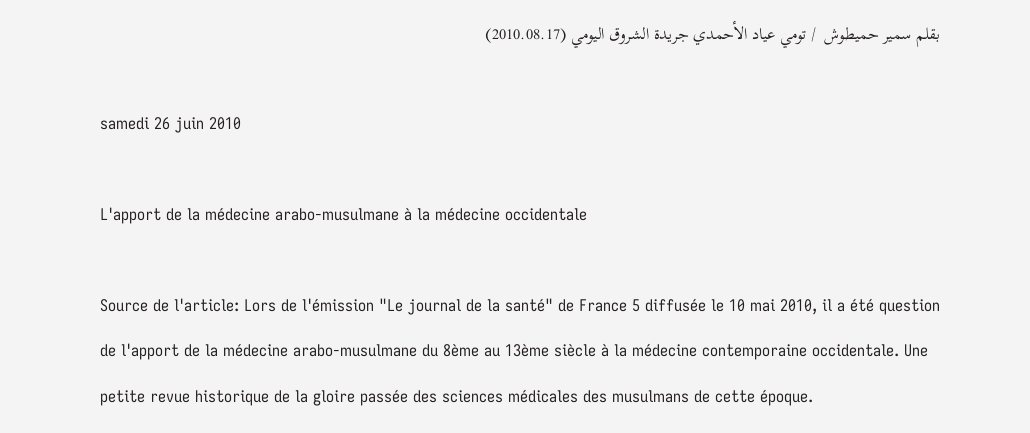بقلم سمير حميطوش  / تومي عياد الأحمدي جريدة الشروق اليومي (2010.08.17)

samedi 26 juin 2010

L'apport de la médecine arabo-musulmane à la médecine occidentale

Source de l'article: Lors de l'émission "Le journal de la santé" de France 5 diffusée le 10 mai 2010, il a été question de l'apport de la médecine arabo-musulmane du 8ème au 13ème siècle à la médecine contemporaine occidentale. Une petite revue historique de la gloire passée des sciences médicales des musulmans de cette époque.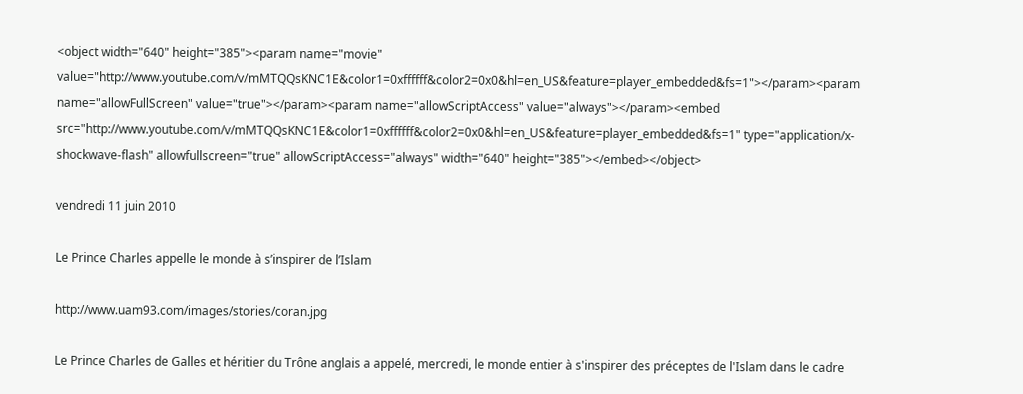<object width="640" height="385"><param name="movie" value="http://www.youtube.com/v/mMTQQsKNC1E&color1=0xffffff&color2=0x0&hl=en_US&feature=player_embedded&fs=1"></param><param name="allowFullScreen" value="true"></param><param name="allowScriptAccess" value="always"></param><embed src="http://www.youtube.com/v/mMTQQsKNC1E&color1=0xffffff&color2=0x0&hl=en_US&feature=player_embedded&fs=1" type="application/x-shockwave-flash" allowfullscreen="true" allowScriptAccess="always" width="640" height="385"></embed></object>

vendredi 11 juin 2010

Le Prince Charles appelle le monde à s’inspirer de l’Islam

http://www.uam93.com/images/stories/coran.jpg

Le Prince Charles de Galles et héritier du Trône anglais a appelé, mercredi, le monde entier à s'inspirer des préceptes de l'Islam dans le cadre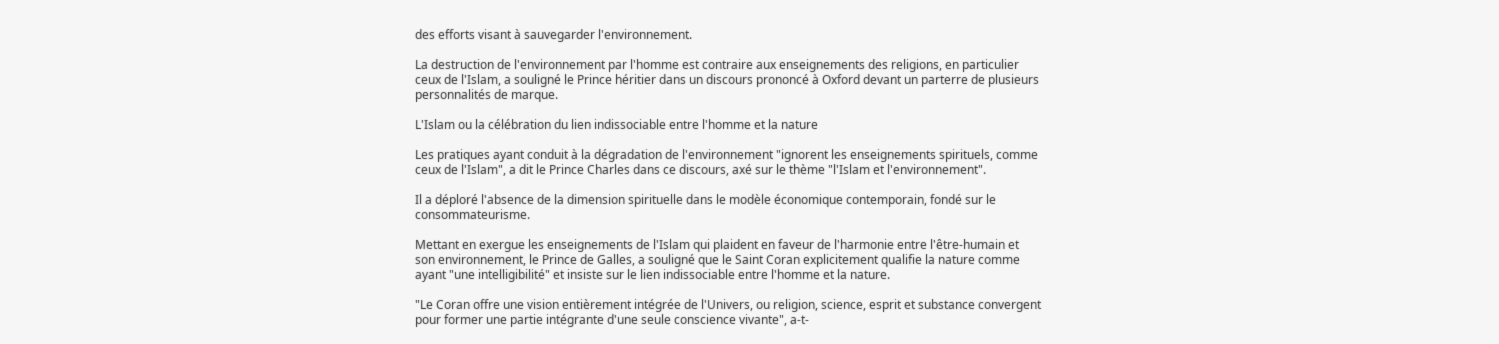des efforts visant à sauvegarder l'environnement.

La destruction de l'environnement par l'homme est contraire aux enseignements des religions, en particulier ceux de l'Islam, a souligné le Prince héritier dans un discours prononcé à Oxford devant un parterre de plusieurs personnalités de marque.

L'Islam ou la célébration du lien indissociable entre l'homme et la nature

Les pratiques ayant conduit à la dégradation de l'environnement "ignorent les enseignements spirituels, comme ceux de l'Islam", a dit le Prince Charles dans ce discours, axé sur le thème "l'Islam et l'environnement".

Il a déploré l'absence de la dimension spirituelle dans le modèle économique contemporain, fondé sur le consommateurisme.

Mettant en exergue les enseignements de l'Islam qui plaident en faveur de l'harmonie entre l'être-humain et son environnement, le Prince de Galles, a souligné que le Saint Coran explicitement qualifie la nature comme ayant "une intelligibilité" et insiste sur le lien indissociable entre l'homme et la nature.

"Le Coran offre une vision entièrement intégrée de l'Univers, ou religion, science, esprit et substance convergent pour former une partie intégrante d'une seule conscience vivante", a-t-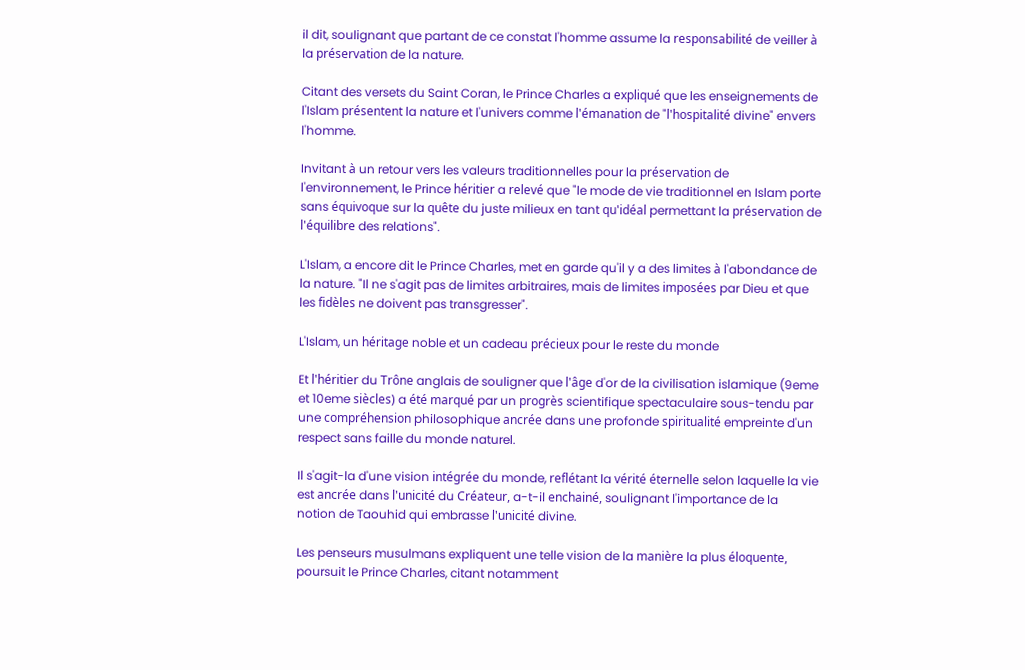il dit, soulignant que partant de ce constat l'homme assume la responsabilité de veiller à la préservation de la nature.

Citant des versets du Saint Coran, le Prince Charles a expliqué que les enseignements de l'Islam présentent la nature et l'univers comme l'émanation de "l'hospitalité divine" envers l'homme.

Invitant à un retour vers les valeurs traditionnelles pour la préservation de l'environnement, le Prince héritier a relevé que "le mode de vie traditionnel en Islam porte sans équivoque sur la quête du juste milieux en tant qu'idéal permettant la préservation de l'équilibre des relations".

L'Islam, a encore dit le Prince Charles, met en garde qu'il y a des limites à l'abondance de la nature. "Il ne s'agit pas de limites arbitraires, mais de limites imposées par Dieu et que les fidèles ne doivent pas transgresser".

L'Islam, un héritage noble et un cadeau précieux pour le reste du monde

Et l'héritier du Trône anglais de souligner que l'âge d'or de la civilisation islamique (9eme et 10eme siècles) a été marqué par un progrès scientifique spectaculaire sous-tendu par une compréhension philosophique ancrée dans une profonde spiritualité empreinte d'un respect sans faille du monde naturel.

Il s'agit-la d'une vision intégrée du monde, reflétant la vérité éternelle selon laquelle la vie est ancrée dans l'unicité du Créateur, a-t-il enchainé, soulignant l'importance de la notion de Taouhid qui embrasse l'unicité divine.

Les penseurs musulmans expliquent une telle vision de la manière la plus éloquente, poursuit le Prince Charles, citant notamment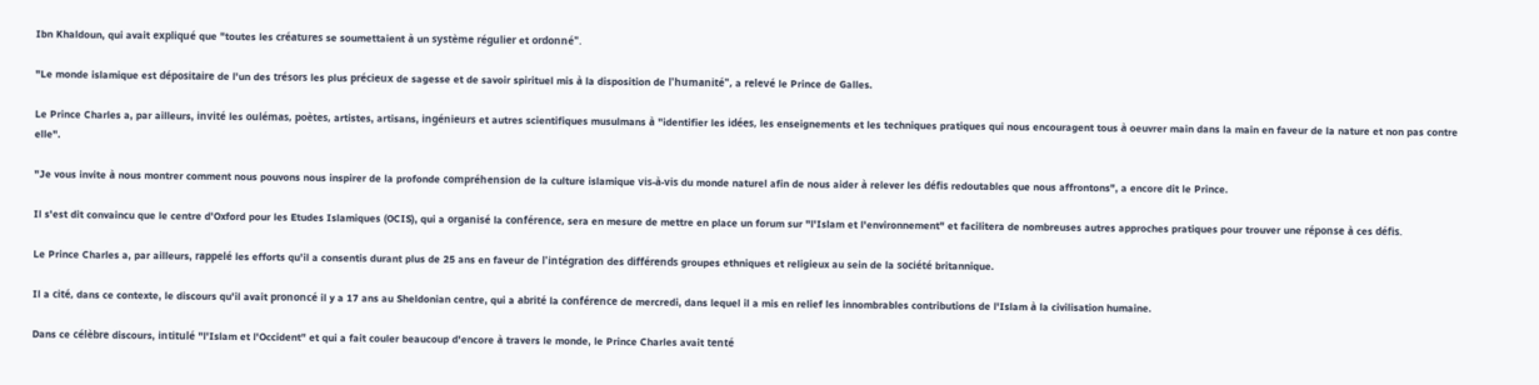Ibn Khaldoun, qui avait expliqué que "toutes les créatures se soumettaient à un système régulier et ordonné".

"Le monde islamique est dépositaire de l'un des trésors les plus précieux de sagesse et de savoir spirituel mis à la disposition de l'humanité", a relevé le Prince de Galles.

Le Prince Charles a, par ailleurs, invité les oulémas, poètes, artistes, artisans, ingénieurs et autres scientifiques musulmans à "identifier les idées, les enseignements et les techniques pratiques qui nous encouragent tous à oeuvrer main dans la main en faveur de la nature et non pas contre elle".

"Je vous invite à nous montrer comment nous pouvons nous inspirer de la profonde compréhension de la culture islamique vis-à-vis du monde naturel afin de nous aider à relever les défis redoutables que nous affrontons", a encore dit le Prince.

Il s'est dit convaincu que le centre d'Oxford pour les Etudes Islamiques (OCIS), qui a organisé la conférence, sera en mesure de mettre en place un forum sur "l'Islam et l'environnement" et facilitera de nombreuses autres approches pratiques pour trouver une réponse à ces défis.

Le Prince Charles a, par ailleurs, rappelé les efforts qu'il a consentis durant plus de 25 ans en faveur de l'intégration des différends groupes ethniques et religieux au sein de la société britannique.

Il a cité, dans ce contexte, le discours qu'il avait prononcé il y a 17 ans au Sheldonian centre, qui a abrité la conférence de mercredi, dans lequel il a mis en relief les innombrables contributions de l'Islam à la civilisation humaine.

Dans ce célèbre discours, intitulé "l'Islam et l'Occident" et qui a fait couler beaucoup d'encore à travers le monde, le Prince Charles avait tenté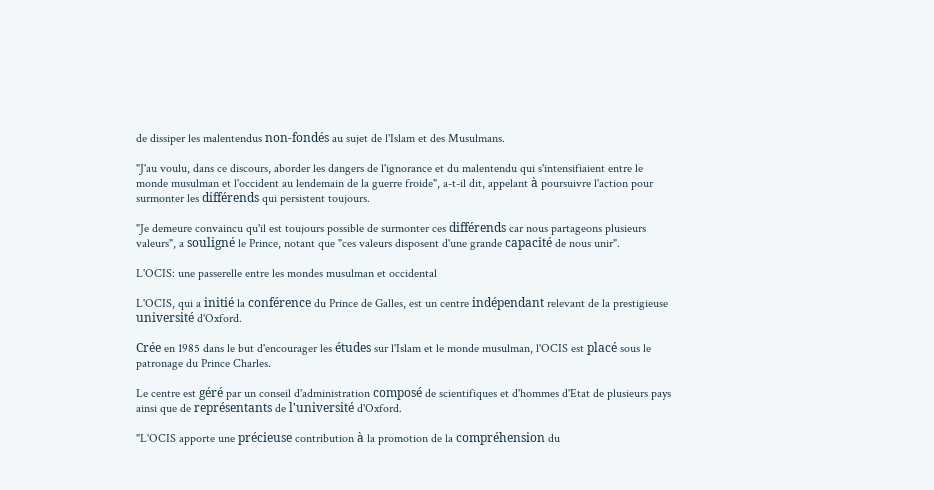de dissiper les malentendus non-fondés au sujet de l'Islam et des Musulmans.

"J'au voulu, dans ce discours, aborder les dangers de l'ignorance et du malentendu qui s'intensifiaient entre le monde musulman et l'occident au lendemain de la guerre froide", a-t-il dit, appelant à poursuivre l'action pour surmonter les différends qui persistent toujours.

"Je demeure convaincu qu'il est toujours possible de surmonter ces différends car nous partageons plusieurs valeurs", a souligné le Prince, notant que "ces valeurs disposent d'une grande capacité de nous unir".

L'OCIS: une passerelle entre les mondes musulman et occidental

L'OCIS, qui a initié la conférence du Prince de Galles, est un centre indépendant relevant de la prestigieuse université d'Oxford.

Crée en 1985 dans le but d'encourager les études sur l'Islam et le monde musulman, l'OCIS est placé sous le patronage du Prince Charles.

Le centre est géré par un conseil d'administration composé de scientifiques et d'hommes d'Etat de plusieurs pays ainsi que de représentants de l'université d'Oxford.

"L'OCIS apporte une précieuse contribution à la promotion de la compréhension du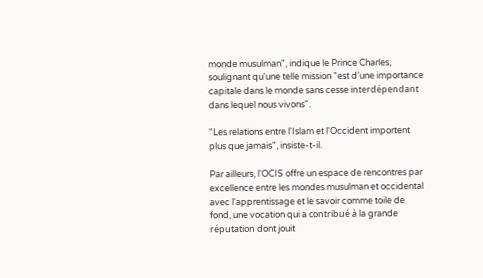monde musulman", indique le Prince Charles, soulignant qu'une telle mission "est d'une importance capitale dans le monde sans cesse interdépendant dans lequel nous vivons".

"Les relations entre l'Islam et l'Occident importent plus que jamais", insiste-t-il.

Par ailleurs, l'OCIS offre un espace de rencontres par excellence entre les mondes musulman et occidental avec l'apprentissage et le savoir comme toile de fond, une vocation qui a contribué à la grande réputation dont jouit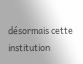désormais cette institution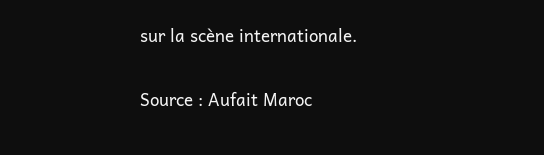sur la scène internationale.

Source : Aufait Maroc